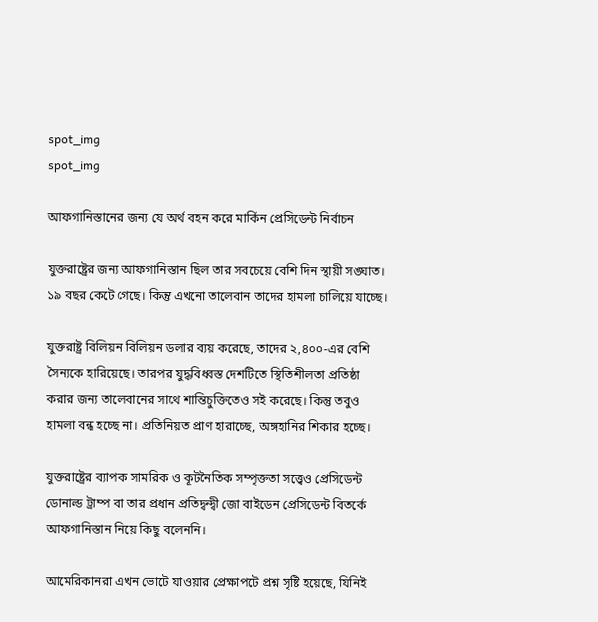spot_img
spot_img

আফগানিস্তানের জন্য যে অর্থ বহন করে মার্কিন প্রেসিডেন্ট নির্বাচন

যুক্তরাষ্ট্রের জন্য আফগানিস্তান ছিল তার সবচেয়ে বেশি দিন স্থায়ী সঙ্ঘাত। ১৯ বছর কেটে গেছে। কিন্তু এখনো তালেবান তাদের হামলা চালিয়ে যাচ্ছে।

যুক্তরাষ্ট্র বিলিয়ন বিলিয়ন ডলার ব্যয় করেছে, তাদের ২,৪০০-এর বেশি সৈন্যকে হারিয়েছে। তারপর যুদ্ধবিধ্বস্ত দেশটিতে স্থিতিশীলতা প্রতিষ্ঠা করার জন্য তালেবানের সাথে শান্তিচুক্তিতেও সই করেছে। কিন্তু তবুও হামলা বন্ধ হচ্ছে না। প্রতিনিয়ত প্রাণ হারাচ্ছে, অঙ্গহানির শিকার হচ্ছে।

যুক্তরাষ্ট্রের ব্যাপক সামরিক ও কূটনৈতিক সম্পৃক্ততা সত্ত্বেও প্রেসিডেন্ট ডোনাল্ড ট্রাম্প বা তার প্রধান প্রতিদ্বন্দ্বী জো বাইডেন প্রেসিডেন্ট বিতর্কে আফগানিস্তান নিয়ে কিছু বলেননি।

আমেরিকানরা এখন ভোটে যাওয়ার প্রেক্ষাপটে প্রশ্ন সৃষ্টি হয়েছে, যিনিই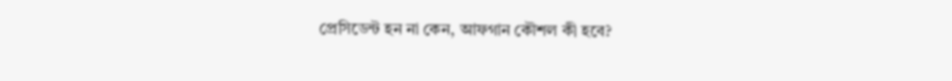প্রেসিডেন্ট হন না কেন, আফগান কৌশল কী হবে?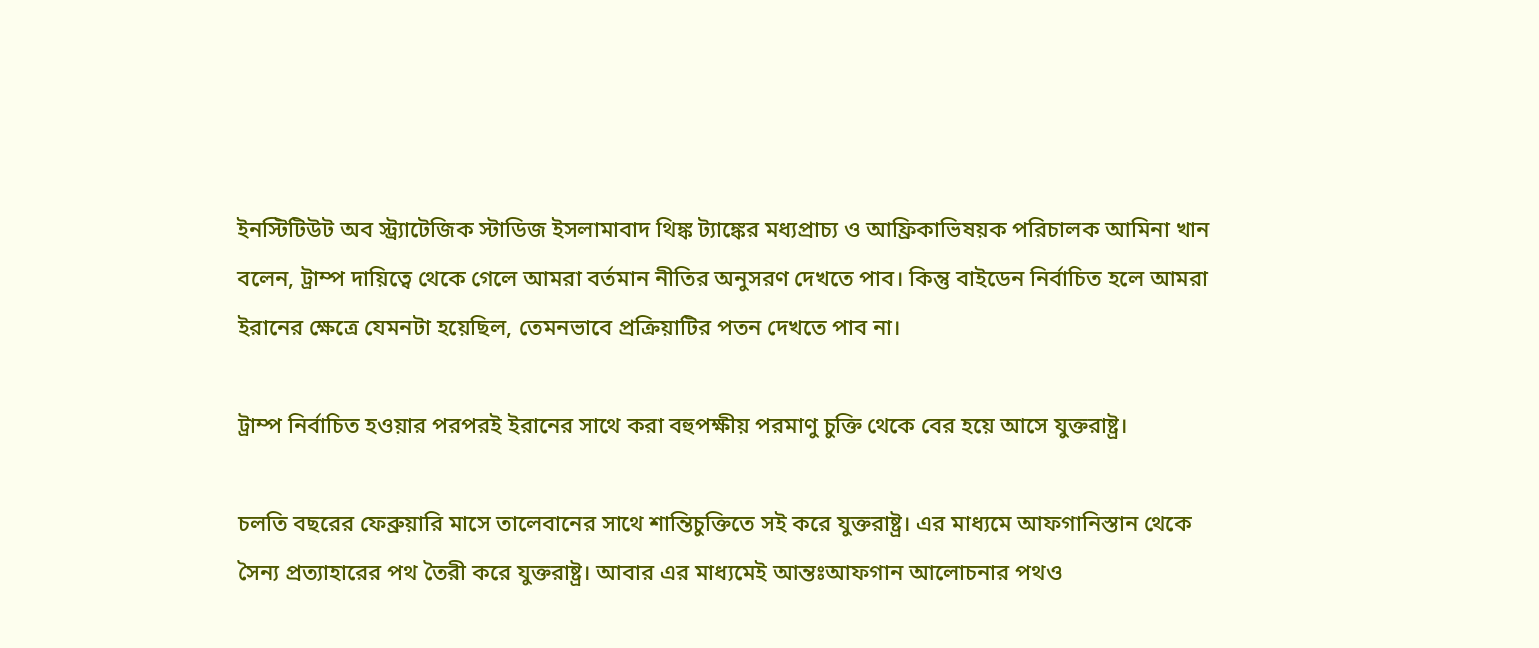ইনস্টিটিউট অব স্ট্র্যাটেজিক স্টাডিজ ইসলামাবাদ থিঙ্ক ট্যাঙ্কের মধ্যপ্রাচ্য ও আফ্রিকাভিষয়ক পরিচালক আমিনা খান বলেন, ট্রাম্প দায়িত্বে থেকে গেলে আমরা বর্তমান নীতির অনুসরণ দেখতে পাব। কিন্তু বাইডেন নির্বাচিত হলে আমরা ইরানের ক্ষেত্রে যেমনটা হয়েছিল, তেমনভাবে প্রক্রিয়াটির পতন দেখতে পাব না।

ট্রাম্প নির্বাচিত হওয়ার পরপরই ইরানের সাথে করা বহুপক্ষীয় পরমাণু চুক্তি থেকে বের হয়ে আসে যুক্তরাষ্ট্র।

চলতি বছরের ফেব্রুয়ারি মাসে তালেবানের সাথে শান্তিচুক্তিতে সই করে যুক্তরাষ্ট্র। এর মাধ্যমে আফগানিস্তান থেকে সৈন্য প্রত্যাহারের পথ তৈরী করে যুক্তরাষ্ট্র। আবার এর মাধ্যমেই আন্তঃআফগান আলোচনার পথও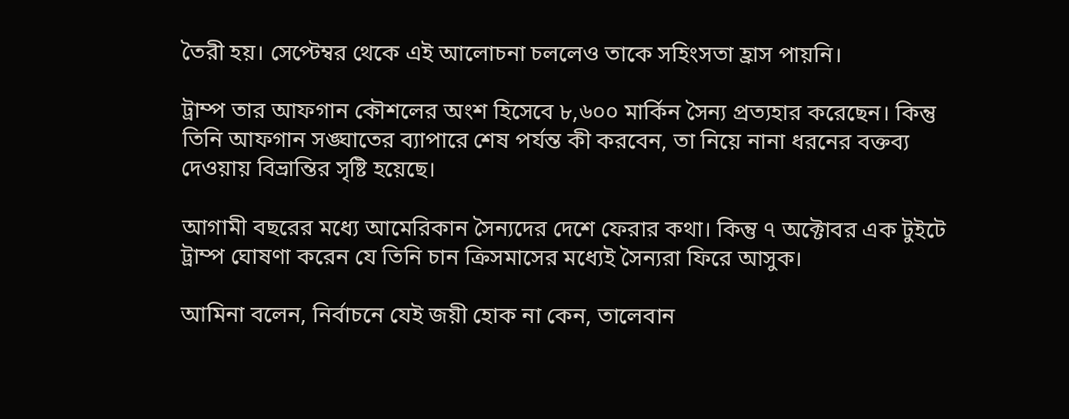তৈরী হয়। সেপ্টেম্বর থেকে এই আলোচনা চললেও তাকে সহিংসতা হ্রাস পায়নি।

ট্রাম্প তার আফগান কৌশলের অংশ হিসেবে ৮,৬০০ মার্কিন সৈন্য প্রত্যহার করেছেন। কিন্তু তিনি আফগান সঙ্ঘাতের ব্যাপারে শেষ পর্যন্ত কী করবেন, তা নিয়ে নানা ধরনের বক্তব্য দেওয়ায় বিভ্রান্তির সৃষ্টি হয়েছে।

আগামী বছরের মধ্যে আমেরিকান সৈন্যদের দেশে ফেরার কথা। কিন্তু ৭ অক্টোবর এক টুইটে ট্রাম্প ঘোষণা করেন যে তিনি চান ক্রিসমাসের মধ্যেই সৈন্যরা ফিরে আসুক।

আমিনা বলেন, নির্বাচনে যেই জয়ী হোক না কেন, তালেবান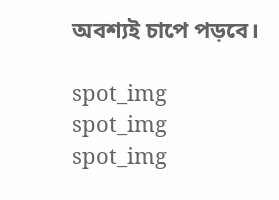অবশ্যই চাপে পড়বে।

spot_img
spot_img
spot_img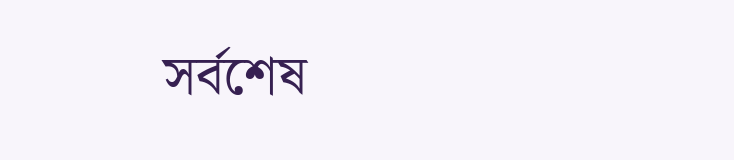সর্বশেষ